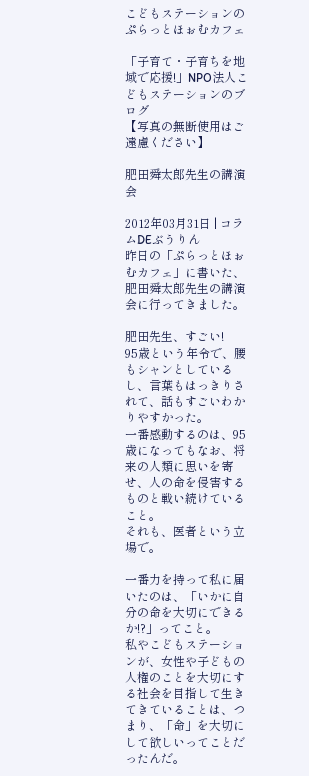こどもステーションのぷらっとほぉむカフェ

「子育て・子育ちを地域で応援!」NPO法人こどもステーションのブログ
【写真の無断使用はご遠慮ください】

肥田舜太郎先生の講演会

2012年03月31日 | コラムDEぶうりん
昨日の「ぷらっとほぉむカフェ」に書いた、肥田舜太郎先生の講演会に行ってきました。

肥田先生、すごい!
95歳という年令で、腰もシャンとしているし、言葉もはっきりされて、話もすごいわかりやすかった。
一番感動するのは、95歳になってもなお、将来の人類に思いを寄せ、人の命を侵害するものと戦い続けていること。
それも、医者という立場で。

一番力を持って私に届いたのは、「いかに自分の命を大切にできるか!?」ってこと。
私やこどもステーションが、女性や子どもの人権のことを大切にする社会を目指して生きてきていることは、つまり、「命」を大切にして欲しいってことだったんだ。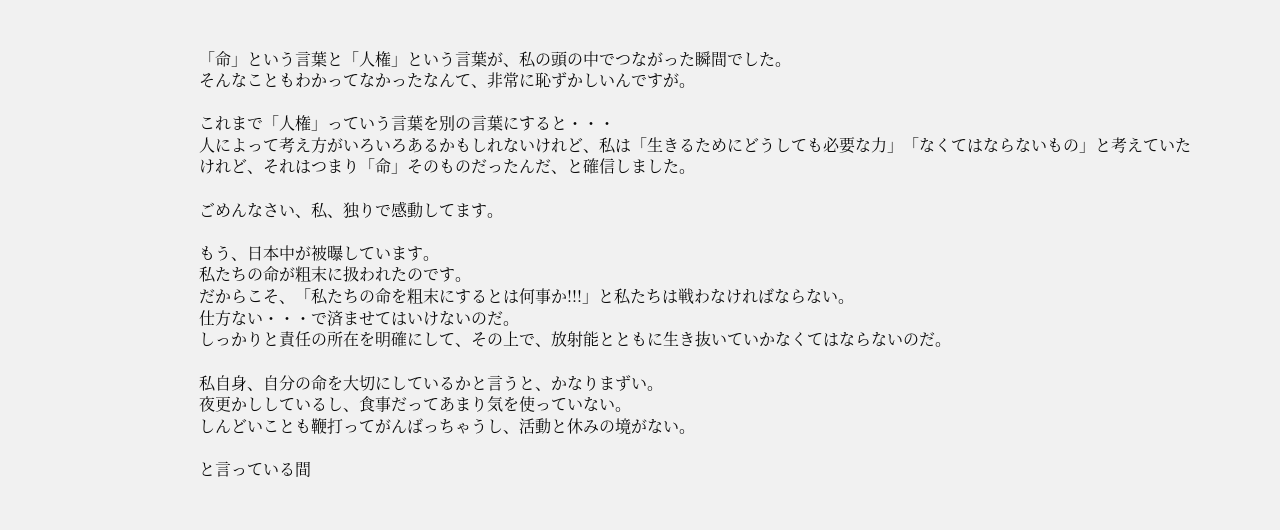「命」という言葉と「人権」という言葉が、私の頭の中でつながった瞬間でした。
そんなこともわかってなかったなんて、非常に恥ずかしいんですが。

これまで「人権」っていう言葉を別の言葉にすると・・・
人によって考え方がいろいろあるかもしれないけれど、私は「生きるためにどうしても必要な力」「なくてはならないもの」と考えていたけれど、それはつまり「命」そのものだったんだ、と確信しました。

ごめんなさい、私、独りで感動してます。

もう、日本中が被曝しています。
私たちの命が粗末に扱われたのです。
だからこそ、「私たちの命を粗末にするとは何事か!!!」と私たちは戦わなければならない。
仕方ない・・・で済ませてはいけないのだ。
しっかりと責任の所在を明確にして、その上で、放射能とともに生き抜いていかなくてはならないのだ。

私自身、自分の命を大切にしているかと言うと、かなりまずい。
夜更かししているし、食事だってあまり気を使っていない。
しんどいことも鞭打ってがんばっちゃうし、活動と休みの境がない。

と言っている間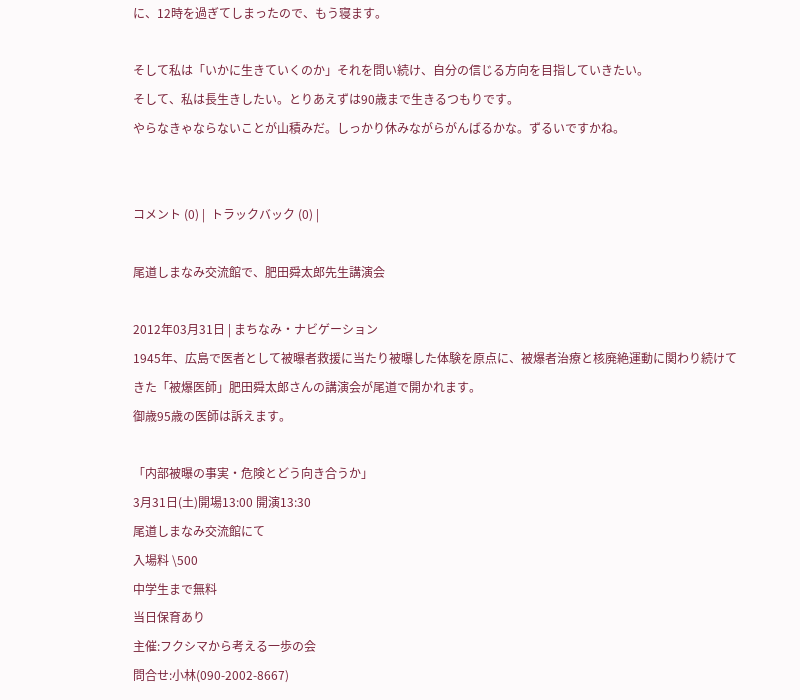に、12時を過ぎてしまったので、もう寝ます。

そして私は「いかに生きていくのか」それを問い続け、自分の信じる方向を目指していきたい。
そして、私は長生きしたい。とりあえずは90歳まで生きるつもりです。
やらなきゃならないことが山積みだ。しっかり休みながらがんばるかな。ずるいですかね。


コメント (0) |  トラックバック (0) |

尾道しまなみ交流館で、肥田舜太郎先生講演会

2012年03月31日 | まちなみ・ナビゲーション
1945年、広島で医者として被曝者救援に当たり被曝した体験を原点に、被爆者治療と核廃絶運動に関わり続けてきた「被爆医師」肥田舜太郎さんの講演会が尾道で開かれます。
御歳95歳の医師は訴えます。

「内部被曝の事実・危険とどう向き合うか」
3月31日(土)開場13:00 開演13:30
尾道しまなみ交流館にて
入場料 \500
中学生まで無料
当日保育あり
主催:フクシマから考える一歩の会
問合せ:小林(090-2002-8667)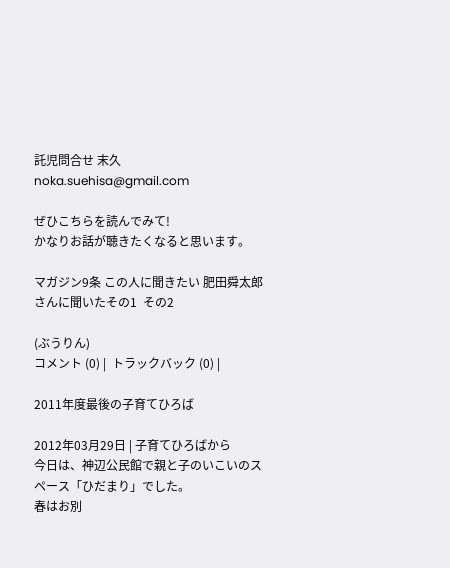託児問合せ 末久 noka.suehisa@gmail.com

ぜひこちらを読んでみて!
かなりお話が聴きたくなると思います。

マガジン9条 この人に聞きたい 肥田舜太郎さんに聞いたその1  その2

(ぶうりん)
コメント (0) |  トラックバック (0) |

2011年度最後の子育てひろば

2012年03月29日 | 子育てひろばから
今日は、神辺公民館で親と子のいこいのスペース「ひだまり」でした。
春はお別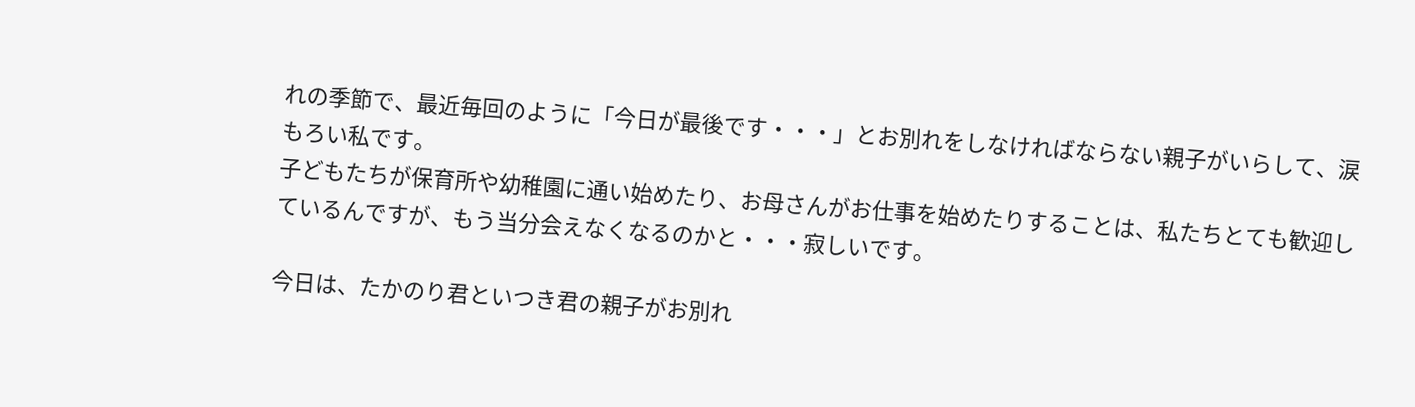れの季節で、最近毎回のように「今日が最後です・・・」とお別れをしなければならない親子がいらして、涙もろい私です。
子どもたちが保育所や幼稚園に通い始めたり、お母さんがお仕事を始めたりすることは、私たちとても歓迎しているんですが、もう当分会えなくなるのかと・・・寂しいです。

今日は、たかのり君といつき君の親子がお別れ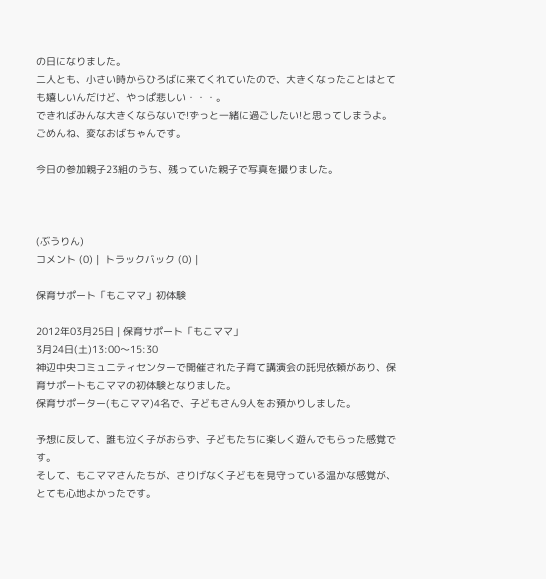の日になりました。
二人とも、小さい時からひろばに来てくれていたので、大きくなったことはとても嬉しいんだけど、やっぱ悲しい・・・。
できればみんな大きくならないで!ずっと一緒に過ごしたい!と思ってしまうよ。
ごめんね、変なおばちゃんです。

今日の参加親子23組のうち、残っていた親子で写真を撮りました。



(ぶうりん)
コメント (0) |  トラックバック (0) |

保育サポート「もこママ」初体験

2012年03月25日 | 保育サポート「もこママ」
3月24日(土)13:00〜15:30
神辺中央コミュニティセンターで開催された子育て講演会の託児依頼があり、保育サポートもこママの初体験となりました。
保育サポーター(もこママ)4名で、子どもさん9人をお預かりしました。

予想に反して、誰も泣く子がおらず、子どもたちに楽しく遊んでもらった感覚です。
そして、もこママさんたちが、さりげなく子どもを見守っている温かな感覚が、とても心地よかったです。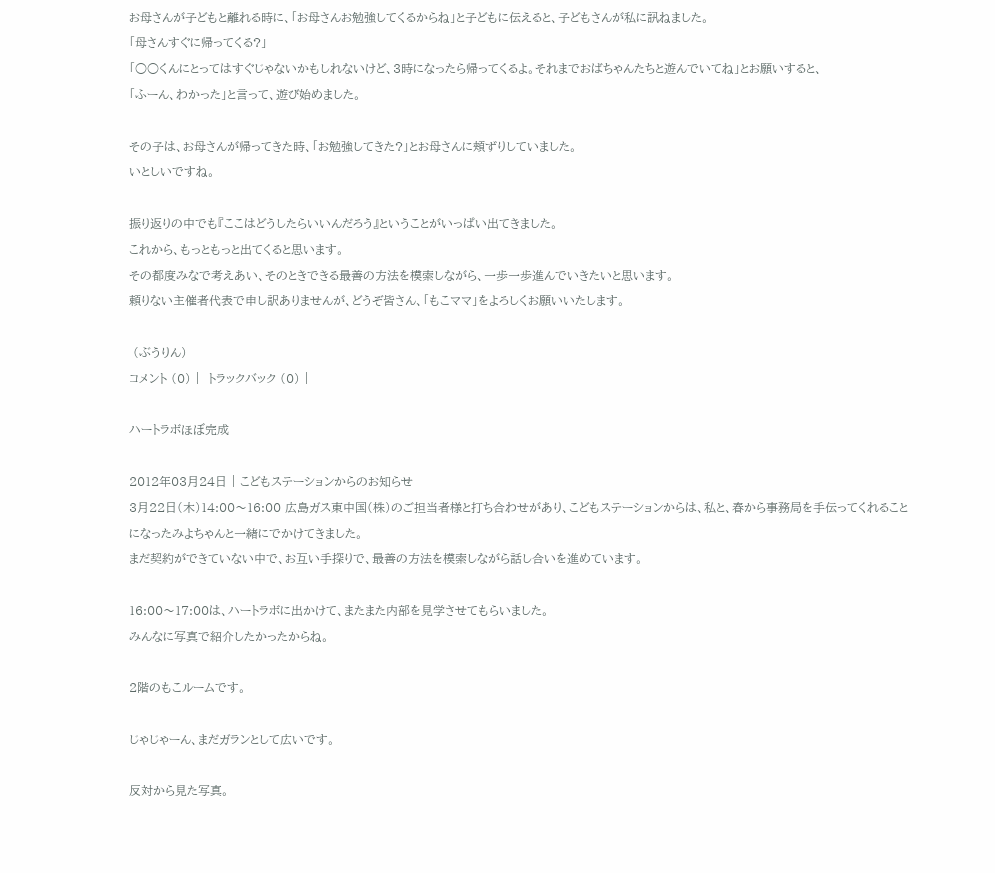お母さんが子どもと離れる時に、「お母さんお勉強してくるからね」と子どもに伝えると、子どもさんが私に訊ねました。
「母さんすぐに帰ってくる?」
「○○くんにとってはすぐじゃないかもしれないけど、3時になったら帰ってくるよ。それまでおばちゃんたちと遊んでいてね」とお願いすると、
「ふーん、わかった」と言って、遊び始めました。

その子は、お母さんが帰ってきた時、「お勉強してきた?」とお母さんに頬ずりしていました。
いとしいですね。

振り返りの中でも『ここはどうしたらいいんだろう』ということがいっぱい出てきました。
これから、もっともっと出てくると思います。
その都度みなで考えあい、そのときできる最善の方法を模索しながら、一歩一歩進んでいきたいと思います。
頼りない主催者代表で申し訳ありませんが、どうぞ皆さん、「もこママ」をよろしくお願いいたします。

 (ぶうりん)
コメント (0) |  トラックバック (0) |

ハートラボほぼ完成

2012年03月24日 | こどもステーションからのお知らせ
3月22日(木)14:00〜16:00 広島ガス東中国(株)のご担当者様と打ち合わせがあり、こどもステーションからは、私と、春から事務局を手伝ってくれることになったみよちゃんと一緒にでかけてきました。
まだ契約ができていない中で、お互い手探りで、最善の方法を模索しながら話し合いを進めています。

16:00〜17:00は、ハートラボに出かけて、またまた内部を見学させてもらいました。
みんなに写真で紹介したかったからね。

2階のもこルームです。

じゃじゃーん、まだガランとして広いです。

反対から見た写真。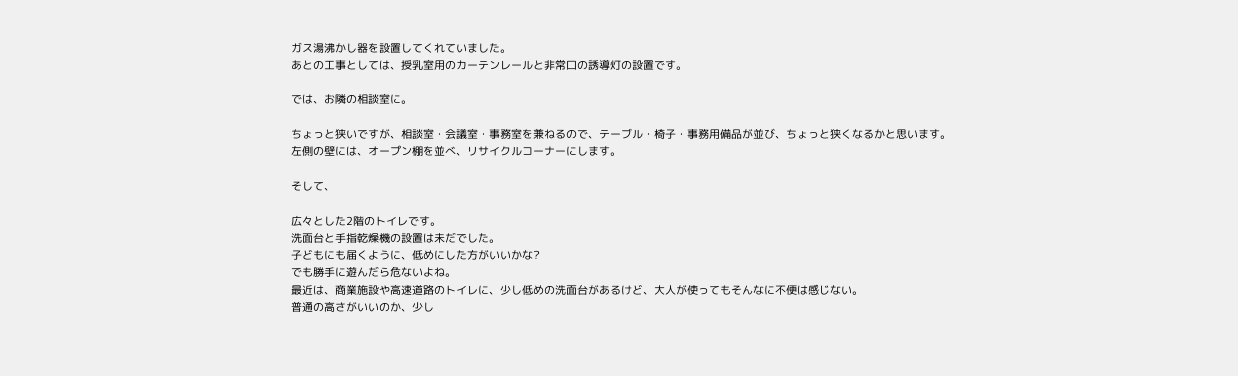ガス湯沸かし器を設置してくれていました。
あとの工事としては、授乳室用のカーテンレールと非常口の誘導灯の設置です。

では、お隣の相談室に。

ちょっと狭いですが、相談室・会議室・事務室を兼ねるので、テーブル・椅子・事務用備品が並び、ちょっと狭くなるかと思います。
左側の壁には、オープン棚を並べ、リサイクルコーナーにします。

そして、

広々とした2階のトイレです。
洗面台と手指乾燥機の設置は未だでした。
子どもにも届くように、低めにした方がいいかな?
でも勝手に遊んだら危ないよね。
最近は、商業施設や高速道路のトイレに、少し低めの洗面台があるけど、大人が使ってもそんなに不便は感じない。
普通の高さがいいのか、少し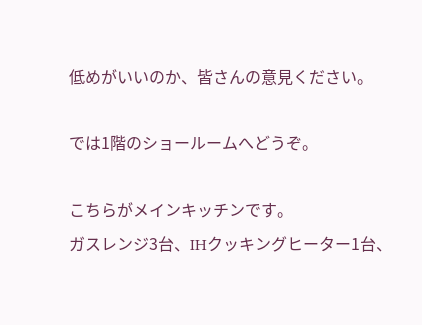低めがいいのか、皆さんの意見ください。

では1階のショールームへどうぞ。

こちらがメインキッチンです。
ガスレンジ3台、IHクッキングヒーター1台、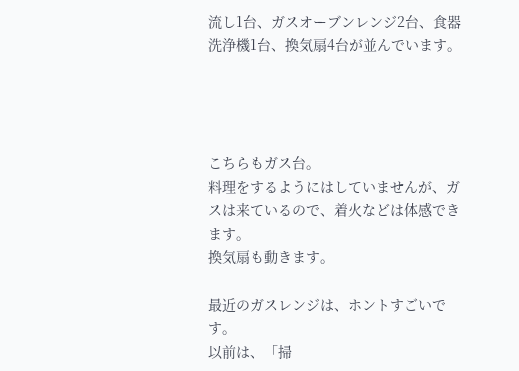流し1台、ガスオーブンレンジ2台、食器洗浄機1台、換気扇4台が並んでいます。




こちらもガス台。
料理をするようにはしていませんが、ガスは来ているので、着火などは体感できます。
換気扇も動きます。

最近のガスレンジは、ホントすごいです。
以前は、「掃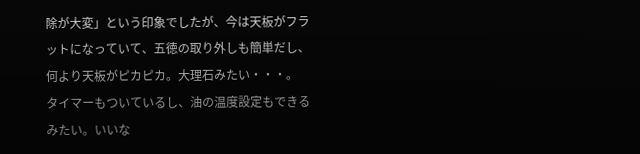除が大変」という印象でしたが、今は天板がフラットになっていて、五徳の取り外しも簡単だし、何より天板がピカピカ。大理石みたい・・・。
タイマーもついているし、油の温度設定もできるみたい。いいな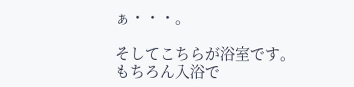ぁ・・・。

そしてこちらが浴室です。
もちろん入浴で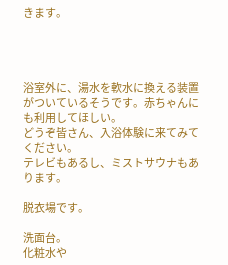きます。




浴室外に、湯水を軟水に換える装置がついているそうです。赤ちゃんにも利用してほしい。
どうぞ皆さん、入浴体験に来てみてください。
テレビもあるし、ミストサウナもあります。

脱衣場です。

洗面台。
化粧水や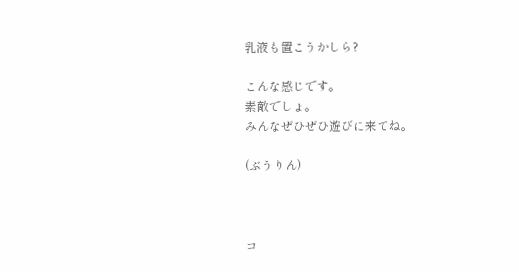乳液も置こうかしら?

こんな感じです。
素敵でしょ。
みんなぜひぜひ遊びに来てね。

(ぶうりん)



コ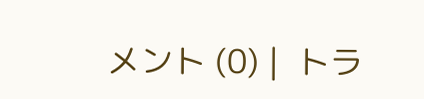メント (0) |  トラ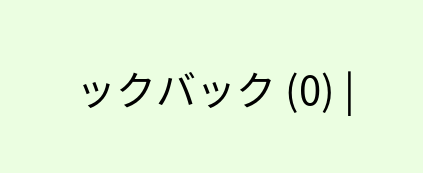ックバック (0) |